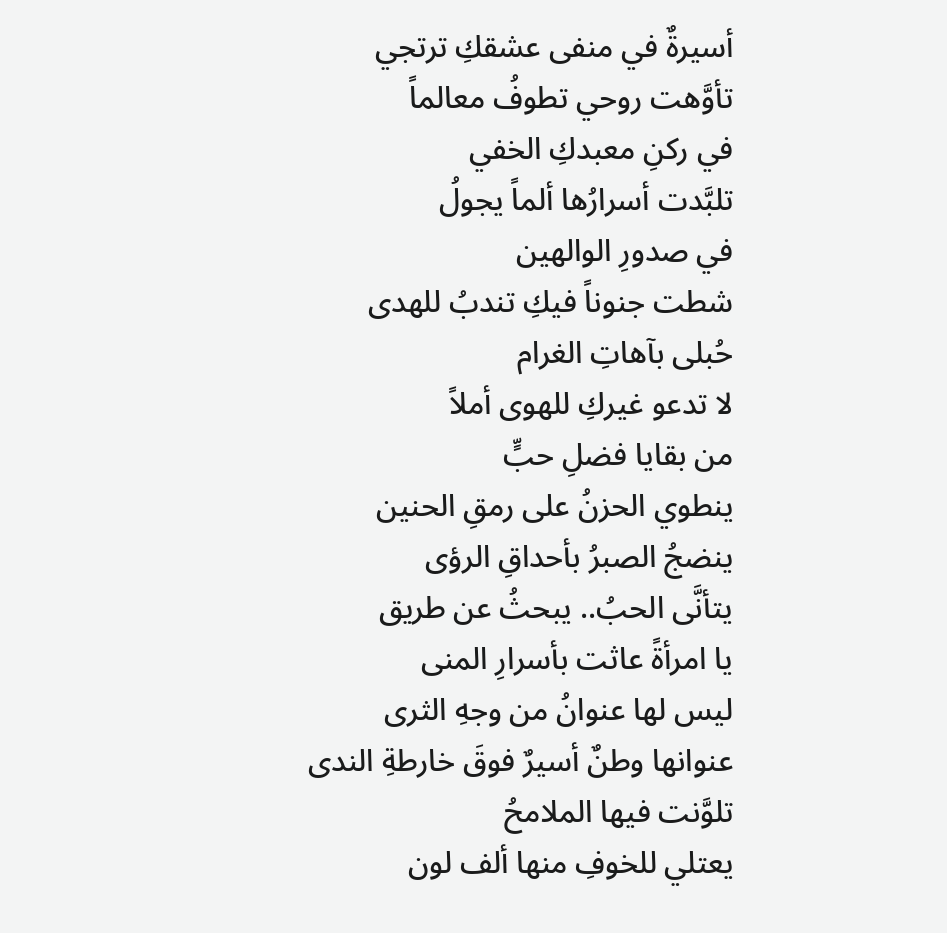أسيرةٌ في منفى عشقكِ ترتجي
تأوَّهت روحي تطوفُ معالماً
في ركنِ معبدكِ الخفي
تلبَّدت أسرارُها ألماً يجولُ
في صدورِ الوالهين
شطت جنوناً فيكِ تندبُ للهدى
حُبلى بآهاتِ الغرام
لا تدعو غيركِ للهوى أملاً
من بقايا فضلِ حبٍّ
ينطوي الحزنُ على رمقِ الحنين
ينضجُ الصبرُ بأحداقِ الرؤى
يتأنَّى الحبُ.. يبحثُ عن طريق
يا امرأةً عاثت بأسرارِ المنى
ليس لها عنوانُ من وجهِ الثرى
عنوانها وطنٌ أسيرٌ فوقَ خارطةِ الندى
تلوَّنت فيها الملامحُ
يعتلي للخوفِ منها ألف لون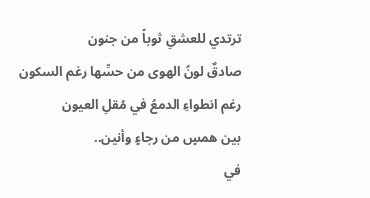ترتدي للعشقِ ثوباً من جنون
صادقٌ لونُ الهوى من حسِّها رغم السكون
رغم انطواءِ الدمعُ في مُقلِ العيون
بين همسٍ من رجاءٍ وأنين..
في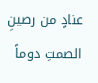عنادٍ من رصينِ الصمتِ دوماً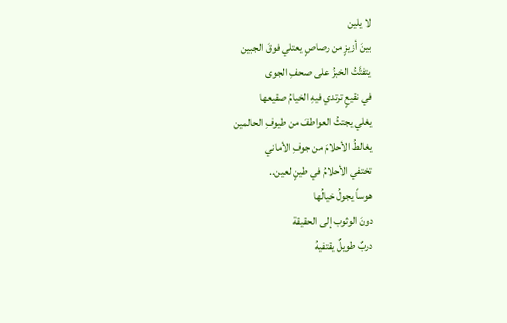لا يلين
بينَ أزيزٍ من رصاصٍ يعتلي فوقَ الجبين
يتفتَّتُ الخبزُ على صحفِ الجوى
في نقيعٍ ترتدي فيهِ الخيامُ صقيعها
يغلي يجتثُ العواطفَ من طيوفِ الحالمين
يغالطُ الأحلامَ من جوفِ الأماني
تختفي الأحلامُ في طينٍ لعين..
هوساً يجولُ خيالُها
دونَ الوثوب إلى الحقيقة
دربٌ طويلٌ يقتفيهُ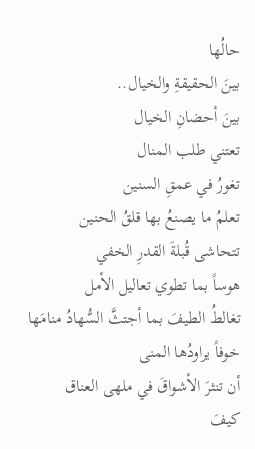حالُها
بينَ الحقيقةِ والخيال..
بينَ أحضانِ الخيال
تعتني طلب المنال
تغورُ في عمقِ السنين
تعلمُ ما يصنعُ بها قلقُ الحنين
تتحاشى قُبلةَ القدرِ الخفي
هوساً بما تطوي تعاليل الأمل
تغالطُ الطيفَ بما أجتثَّ السُّهادُ منامَها
خوفاً يراودُها المنى
أن تنثرَ الأشواقَ في ملهى العناق
كيفَ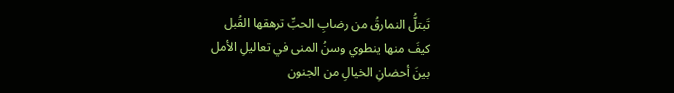تَبتلُّ النمارقُ من رضابِ الحبِّ ترهقها القُبل
كيفَ منها ينطوي وسنُ المنى في تعاليلِ الأمل
بينَ أحضانِ الخيالِ من الجنون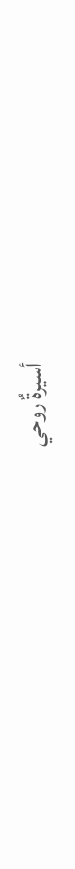أسيرةٌ روحي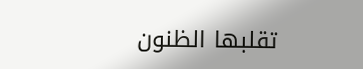تقلبها الظنون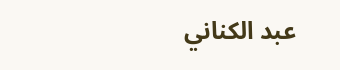عبد الكناني